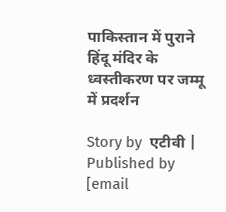पाकिस्तान में पुराने हिंदू मंदिर के ध्वस्तीकरण पर जम्मू में प्रदर्शन

Story by  एटीवी | Published by  [email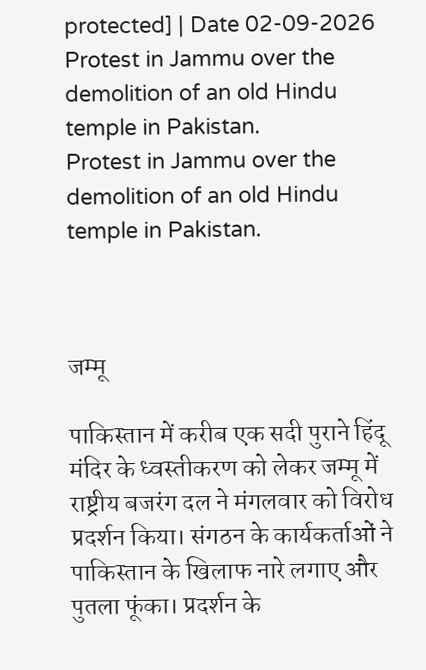protected] | Date 02-09-2026
Protest in Jammu over the demolition of an old Hindu temple in Pakistan.
Protest in Jammu over the demolition of an old Hindu temple in Pakistan.



जम्मू

पाकिस्तान में करीब एक सदी पुराने हिंदू मंदिर के ध्वस्तीकरण को लेकर जम्मू में राष्ट्रीय बजरंग दल ने मंगलवार को विरोध प्रदर्शन किया। संगठन के कार्यकर्ताओं ने पाकिस्तान के खिलाफ नारे लगाए और पुतला फूंका। प्रदर्शन के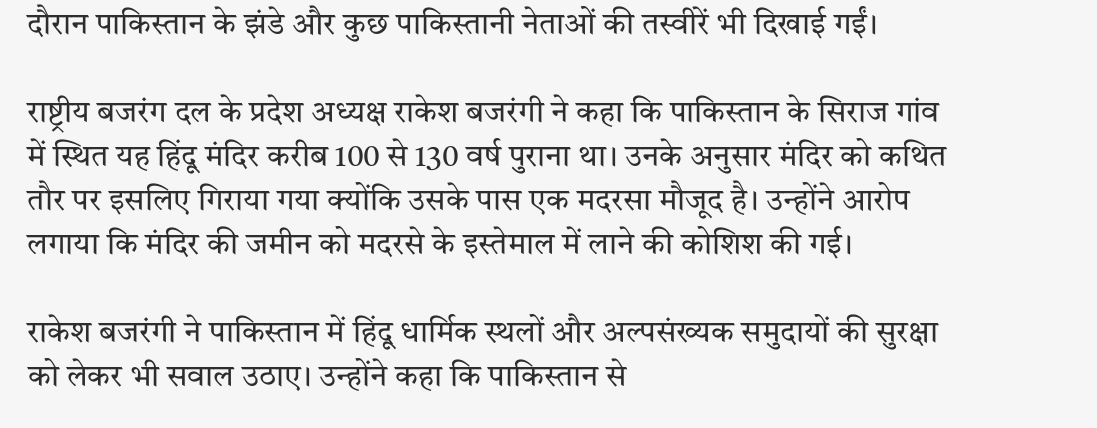दौरान पाकिस्तान के झंडे और कुछ पाकिस्तानी नेताओं की तस्वीरें भी दिखाई गईं।

राष्ट्रीय बजरंग दल के प्रदेश अध्यक्ष राकेश बजरंगी ने कहा कि पाकिस्तान के सिराज गांव में स्थित यह हिंदू मंदिर करीब 100 से 130 वर्ष पुराना था। उनके अनुसार मंदिर को कथित तौर पर इसलिए गिराया गया क्योंकि उसके पास एक मदरसा मौजूद है। उन्होंने आरोप लगाया कि मंदिर की जमीन को मदरसे के इस्तेमाल में लाने की कोशिश की गई।

राकेश बजरंगी ने पाकिस्तान में हिंदू धार्मिक स्थलों और अल्पसंख्यक समुदायों की सुरक्षा को लेकर भी सवाल उठाए। उन्होंने कहा कि पाकिस्तान से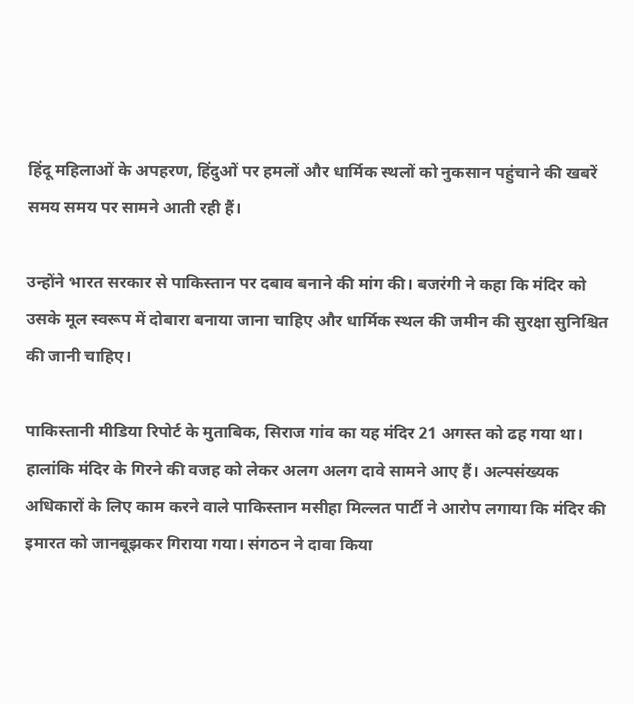हिंदू महिलाओं के अपहरण, हिंदुओं पर हमलों और धार्मिक स्थलों को नुकसान पहुंचाने की खबरें समय समय पर सामने आती रही हैं।

उन्होंने भारत सरकार से पाकिस्तान पर दबाव बनाने की मांग की। बजरंगी ने कहा कि मंदिर को उसके मूल स्वरूप में दोबारा बनाया जाना चाहिए और धार्मिक स्थल की जमीन की सुरक्षा सुनिश्चित की जानी चाहिए।

पाकिस्तानी मीडिया रिपोर्ट के मुताबिक, सिराज गांव का यह मंदिर 21 अगस्त को ढह गया था। हालांकि मंदिर के गिरने की वजह को लेकर अलग अलग दावे सामने आए हैं। अल्पसंख्यक अधिकारों के लिए काम करने वाले पाकिस्तान मसीहा मिल्लत पार्टी ने आरोप लगाया कि मंदिर की इमारत को जानबूझकर गिराया गया। संगठन ने दावा किया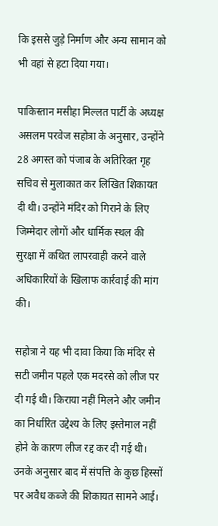कि इससे जुड़े निर्माण और अन्य सामान को भी वहां से हटा दिया गया।

पाकिस्तान मसीहा मिल्लत पार्टी के अध्यक्ष असलम परवेज सहोत्रा के अनुसार, उन्होंने 28 अगस्त को पंजाब के अतिरिक्त गृह सचिव से मुलाकात कर लिखित शिकायत दी थी। उन्होंने मंदिर को गिराने के लिए जिम्मेदार लोगों और धार्मिक स्थल की सुरक्षा में कथित लापरवाही करने वाले अधिकारियों के खिलाफ कार्रवाई की मांग की।

सहोत्रा ने यह भी दावा किया कि मंदिर से सटी जमीन पहले एक मदरसे को लीज पर दी गई थी। किराया नहीं मिलने और जमीन का निर्धारित उद्देश्य के लिए इस्तेमाल नहीं होने के कारण लीज रद्द कर दी गई थी। उनके अनुसार बाद में संपत्ति के कुछ हिस्सों पर अवैध कब्जे की शिकायत सामने आई।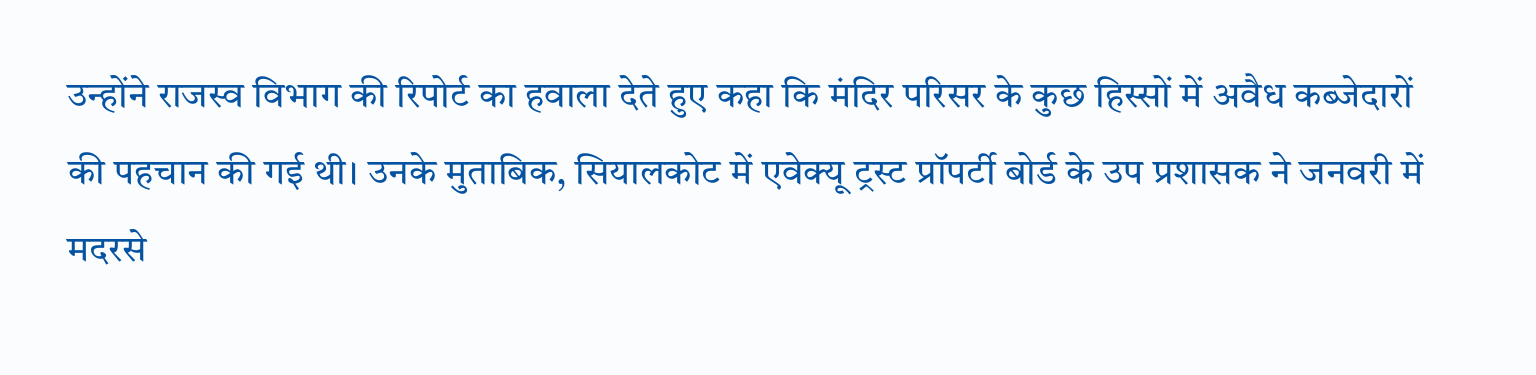उन्होंने राजस्व विभाग की रिपोर्ट का हवाला देते हुए कहा कि मंदिर परिसर के कुछ हिस्सों में अवैध कब्जेदारों की पहचान की गई थी। उनके मुताबिक, सियालकोट में एवेक्यू ट्रस्ट प्रॉपर्टी बोर्ड के उप प्रशासक ने जनवरी में मदरसे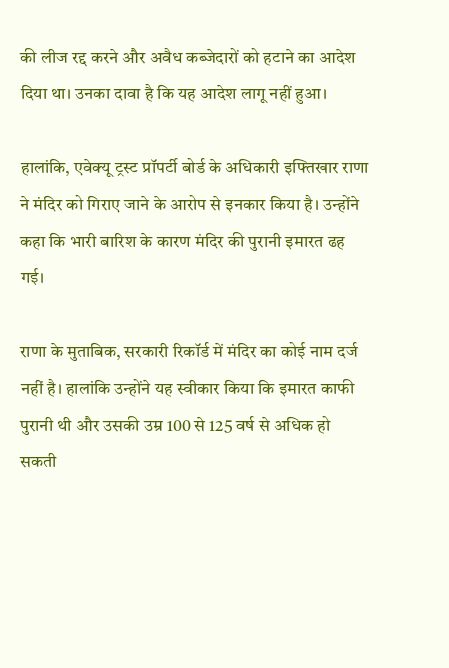की लीज रद्द करने और अवैध कब्जेदारों को हटाने का आदेश दिया था। उनका दावा है कि यह आदेश लागू नहीं हुआ।

हालांकि, एवेक्यू ट्रस्ट प्रॉपर्टी बोर्ड के अधिकारी इफ्तिखार राणा ने मंदिर को गिराए जाने के आरोप से इनकार किया है। उन्होंने कहा कि भारी बारिश के कारण मंदिर की पुरानी इमारत ढह गई।

राणा के मुताबिक, सरकारी रिकॉर्ड में मंदिर का कोई नाम दर्ज नहीं है। हालांकि उन्होंने यह स्वीकार किया कि इमारत काफी पुरानी थी और उसकी उम्र 100 से 125 वर्ष से अधिक हो सकती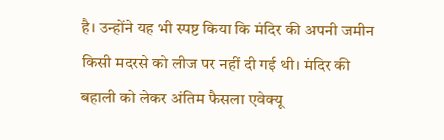है। उन्होंने यह भी स्पष्ट किया कि मंदिर की अपनी जमीन किसी मदरसे को लीज पर नहीं दी गई थी। मंदिर की बहाली को लेकर अंतिम फैसला एवेक्यू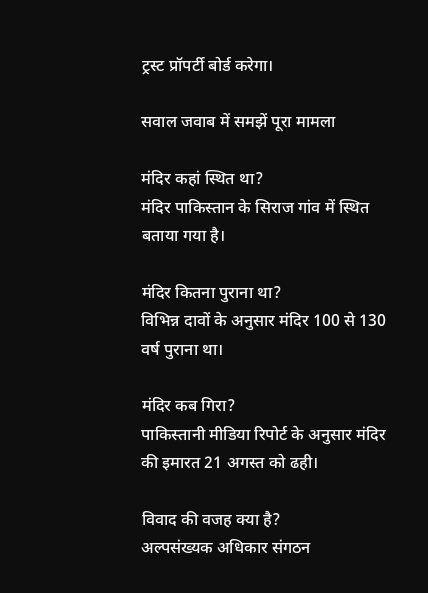ट्रस्ट प्रॉपर्टी बोर्ड करेगा।

सवाल जवाब में समझें पूरा मामला

मंदिर कहां स्थित था?
मंदिर पाकिस्तान के सिराज गांव में स्थित बताया गया है।

मंदिर कितना पुराना था?
विभिन्न दावों के अनुसार मंदिर 100 से 130 वर्ष पुराना था।

मंदिर कब गिरा?
पाकिस्तानी मीडिया रिपोर्ट के अनुसार मंदिर की इमारत 21 अगस्त को ढही।

विवाद की वजह क्या है?
अल्पसंख्यक अधिकार संगठन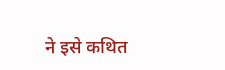ने इसे कथित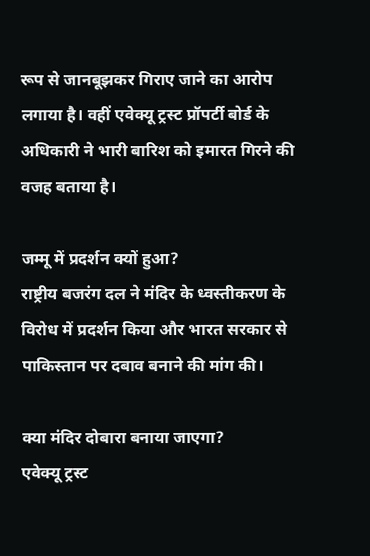रूप से जानबूझकर गिराए जाने का आरोप लगाया है। वहीं एवेक्यू ट्रस्ट प्रॉपर्टी बोर्ड के अधिकारी ने भारी बारिश को इमारत गिरने की वजह बताया है।

जम्मू में प्रदर्शन क्यों हुआ?
राष्ट्रीय बजरंग दल ने मंदिर के ध्वस्तीकरण के विरोध में प्रदर्शन किया और भारत सरकार से पाकिस्तान पर दबाव बनाने की मांग की।

क्या मंदिर दोबारा बनाया जाएगा?
एवेक्यू ट्रस्ट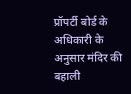प्रॉपर्टी बोर्ड के अधिकारी के अनुसार मंदिर की बहाली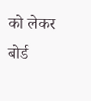को लेकर बोर्ड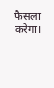फैसला करेगा।